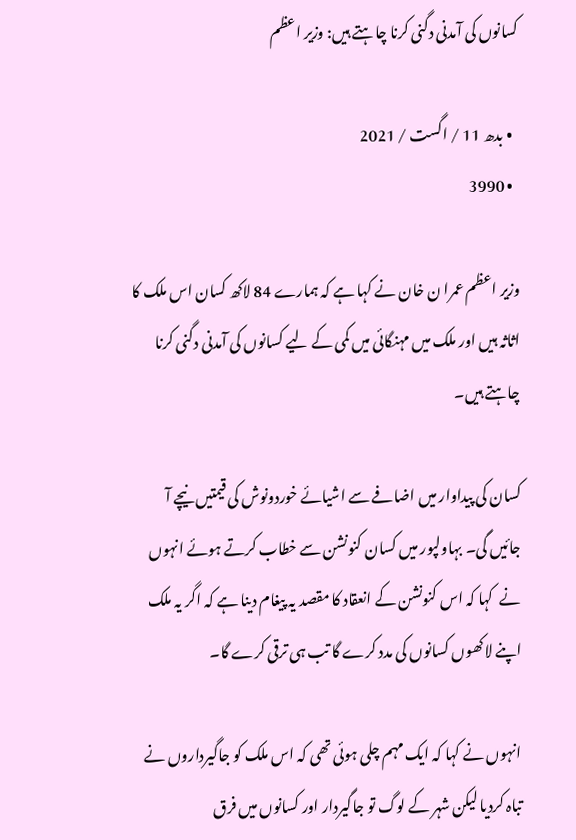کسانوں کی آمدنی دگنی کرنا چاہتے ہیں: وزیر اعظم

  • بدھ 11 / اگست / 2021
  • 3990

وزیر اعظم عمرا ن خان نے کہا ہے کہ ہمارے 84 لاکھ کسان اس ملک کا اثاثہ ہیں اور ملک میں مہنگائی میں کمی کے لیے کسانوں کی آمدنی دگنی کرنا چاہتے ہیں۔

کسان کی پیداوار میں اضافے سے اشیائے خوردونوش کی قیمتیں نیچے آ جائیں گی۔ بہاولپور میں کسان کنونشن سے خطاب کرتے ہوئے انہوں نے  کہا کہ اس کنونشن کے انعقاد کا مقصد یہ پیغام دینا ہے کہ اگر یہ ملک اپنے لاکھوں کسانوں کی مدد کرے گا تب ہی ترقی کرے گا۔

انہوں نے کہا کہ ایک مہم چلی ہوئی تھی کہ اس ملک کو جاگیرداروں نے تباہ کردیا لیکن شہر کے لوگ تو جاگیردار اور کسانوں میں فرق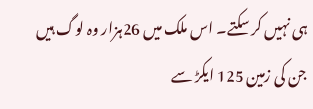ہی نہیں کر سکتے۔ اس ملک میں 26ہزار وہ لوگ ہیں جن کی زمین 125 ایکڑ سے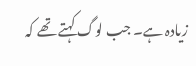زیادہ ہے۔ جب لوگ کہتے تھے کہ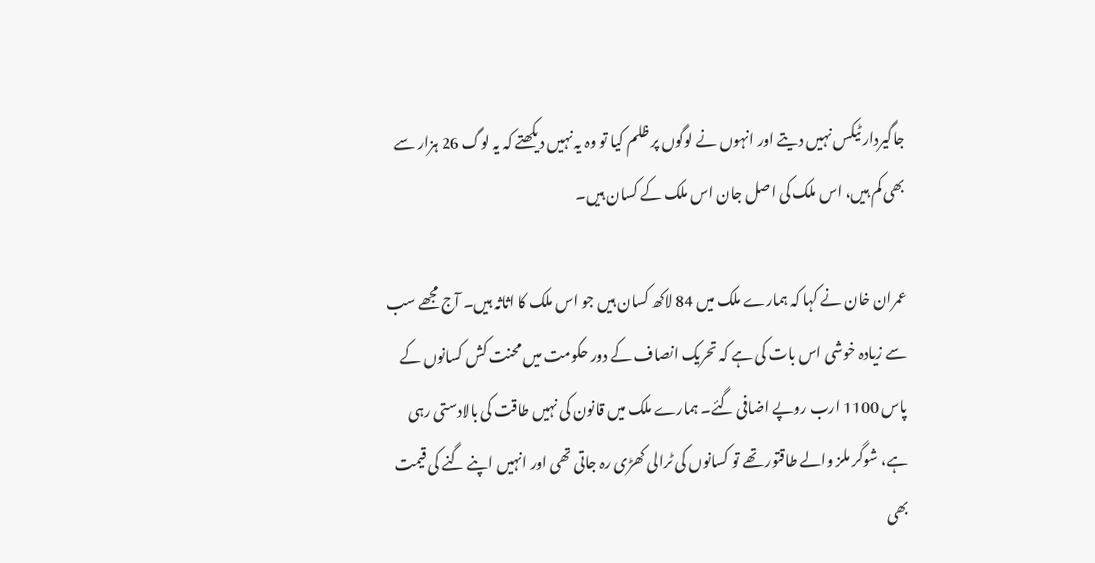جاگیردار ٹیکس نہیں دیتے اور انہوں نے لوگوں پر ظلم کیا تو وہ یہ نہیں دیکھتے کہ یہ لوگ 26 ہزار سے بھی کم ہیں، اس ملک کی اصل جان اس ملک کے کسان ہیں۔

عمران خان نے کہا کہ ہمارے ملک میں 84 لاکھ کسان ہیں جو اس ملک کا اثاثہ ہیں۔ آج مجھے سب سے زیادہ خوشی اس بات کی ہے کہ تحریک انصاف کے دور حکومت میں محنت کش کسانوں کے پاس 1100 ارب روپے اضافی گئے۔ ہمارے ملک میں قانون کی نہیں طاقت کی بالادستی رہی ہے، شوگر ملز والے طاقتور تھے تو کسانوں کی ٹرالی کھڑی رہ جاتی تھی اور انہیں اپنے گنے کی قیمت بھی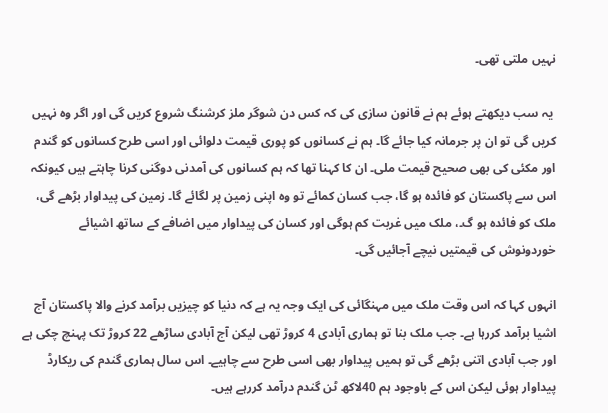نہیں ملتی تھی۔

 یہ سب دیکھتے ہوئے ہم نے قانون سازی کی کہ کس دن شوگر ملز کرشنگ شروع کریں گی اور اگر وہ نہیں کریں گی تو ان پر جرمانہ کیا جائے گا۔ ہم نے کسانوں کو پوری قیمت دلوائی اور اسی طرح کسانوں کو گندم اور مکئی کی بھی صحیح قیمت ملی۔ ان کا کہنا تھا کہ ہم کسانوں کی آمدنی دوگنی کرنا چاہتے ہیں کیونکہ اس سے پاکستان کو فائدہ ہو گا، جب کسان کمائے تو وہ اپنی زمین پر لگائے گا۔ زمین کی پیداوار بڑھے گی، ملک کو فائدہ ہو گ۔، ملک میں غربت کم ہوگی اور کسان کی پیداوار میں اضافے کے ساتھ اشیائے خوردونوش کی قیمتیں نیچے آجائیں گی۔

انہوں کہا کہ اس وقت ملک میں مہنگائی کی ایک وجہ یہ ہے کہ دنیا کو چیزیں برآمد کرنے والا پاکستان آج اشیا برآمد کررہا ہے۔ جب ملک بنا تو ہماری آبادی 4 کروڑ تھی لیکن آج آبادی ساڑھے 22 کروڑ تک پہنچ چکی ہے اور جب آبادی اتنی بڑھے گی تو ہمیں پیداوار بھی اسی طرح سے چاہیے۔ اس سال ہماری گندم کی ریکارڈ پیداوار ہوئی لیکن اس کے باوجود ہم 40لاکھ ٹن گندم درآمد کررہے ہیں۔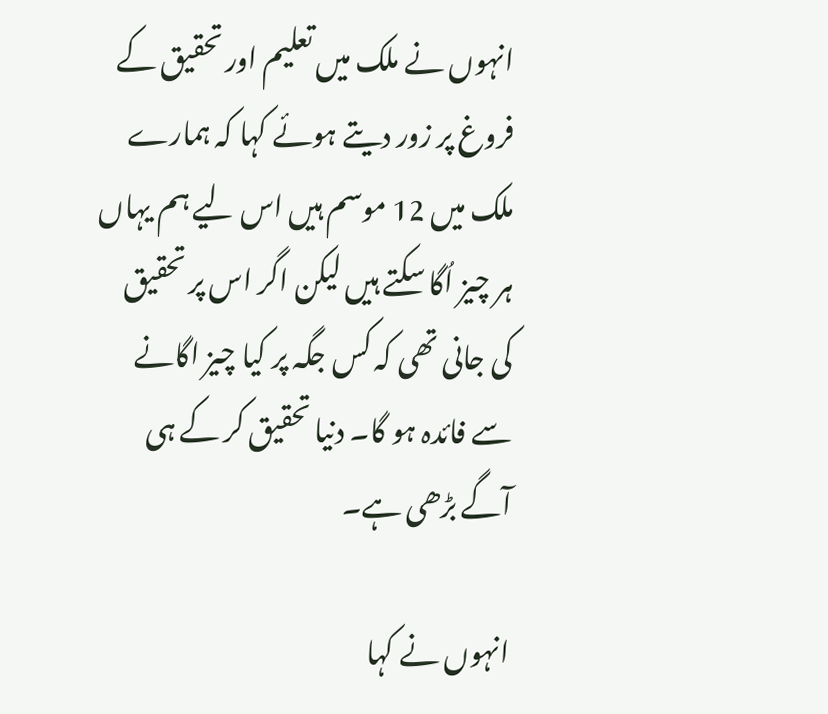انہوں نے ملک میں تعلیم اور تحقیق کے فروغ پر زور دیتے ہوئے کہا کہ ہمارے ملک میں 12 موسم ہیں اس لیے ہم یہاں ہر چیز اُگا سکتے ہیں لیکن اگر اس پر تحقیق کی جانی تھی کہ کس جگہ پر کیا چیز اگانے سے فائدہ ہو گا۔ دنیا تحقیق کر کے ہی آگے بڑھی ہے۔

انہوں نے کہا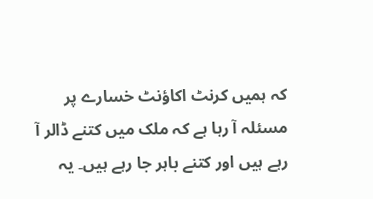کہ ہمیں کرنٹ اکاؤنٹ خسارے پر مسئلہ آ رہا ہے کہ ملک میں کتنے ڈالر آ رہے ہیں اور کتنے باہر جا رہے ہیں۔ یہ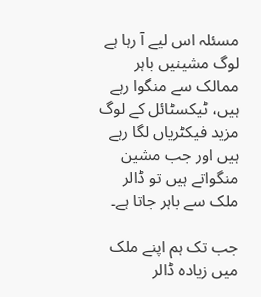مسئلہ اس لیے آ رہا ہے لوگ مشینیں باہر ممالک سے منگوا رہے ہیں، ٹیکسٹائل کے لوگ مزید فیکٹریاں لگا رہے ہیں اور جب مشین منگواتے ہیں تو ڈالر ملک سے باہر جاتا ہے۔

جب تک ہم اپنے ملک میں زیادہ ڈالر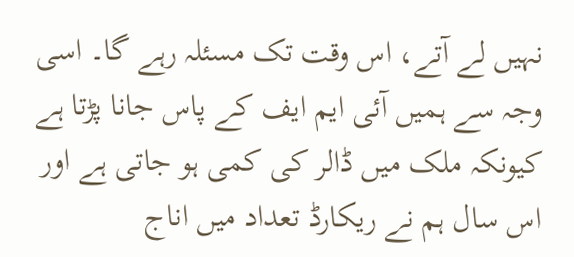نہیں لے آتے، اس وقت تک مسئلہ رہے گا۔ اسی وجہ سے ہمیں آئی ایم ایف کے پاس جانا پڑتا ہے کیونکہ ملک میں ڈالر کی کمی ہو جاتی ہے اور اس سال ہم نے ریکارڈ تعداد میں اناج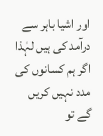اور اشیا باہر سے درآمد کی ہیں لہٰذا اگر ہم کسانوں کی مدد نہیں کریں گے تو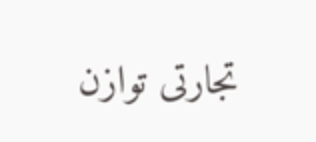تجارتی توازن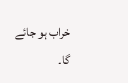خراب ہو جائے گا۔